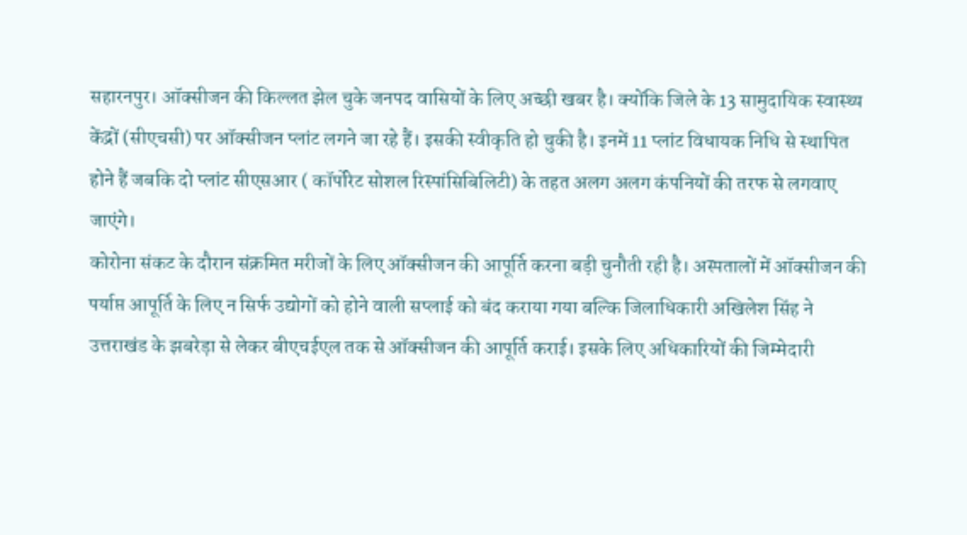सहारनपुर। ऑक्सीजन की किल्लत झेल चुके जनपद वासियों के लिए अच्छी खबर है। क्योंकि जिले के 13 सामुदायिक स्वास्थ्य केंद्रों (सीएचसी) पर ऑक्सीजन प्लांट लगने जा रहे हैं। इसकी स्वीकृति हो चुकी है। इनमें 11 प्लांट विधायक निधि से स्थापित होने हैं जबकि दो प्लांट सीएसआर ( कॉर्पोरेट सोशल रिस्पांसिबिलिटी) के तहत अलग अलग कंपनियों की तरफ से लगवाए जाएंगे।
कोरोना संकट के दौरान संक्रमित मरीजों के लिए ऑक्सीजन की आपूर्ति करना बड़ी चुनौती रही है। अस्पतालों में ऑक्सीजन की पर्याप्त आपूर्ति के लिए न सिर्फ उद्योगों को होने वाली सप्लाई को बंद कराया गया बल्कि जिलाधिकारी अखिलेश सिंह ने उत्तराखंड के झबरेड़ा से लेकर बीएचईएल तक से ऑक्सीजन की आपूर्ति कराई। इसके लिए अधिकारियों की जिम्मेदारी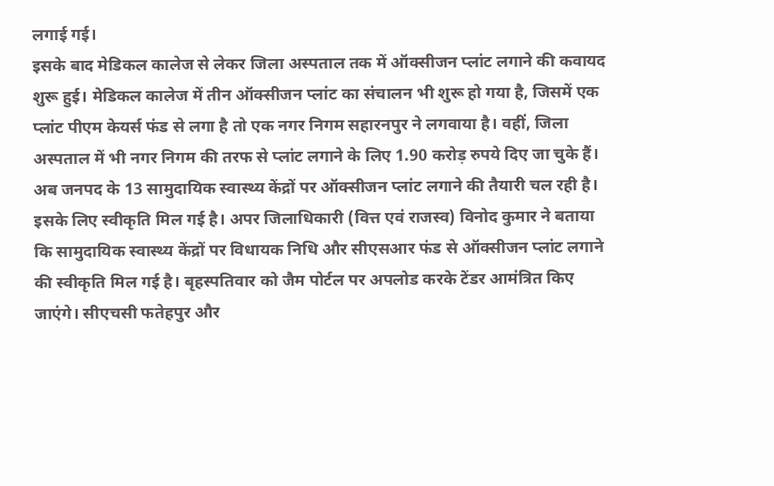लगाई गई।
इसके बाद मेडिकल कालेज से लेकर जिला अस्पताल तक में ऑक्सीजन प्लांट लगाने की कवायद शुरू हुई। मेडिकल कालेज में तीन ऑक्सीजन प्लांट का संचालन भी शुरू हो गया है, जिसमें एक प्लांट पीएम केयर्स फंड से लगा है तो एक नगर निगम सहारनपुर ने लगवाया है। वहीं, जिला अस्पताल में भी नगर निगम की तरफ से प्लांट लगाने के लिए 1.90 करोड़ रुपये दिए जा चुके हैं।
अब जनपद के 13 सामुदायिक स्वास्थ्य केंद्रों पर ऑक्सीजन प्लांट लगाने की तैयारी चल रही है। इसके लिए स्वीकृति मिल गई है। अपर जिलाधिकारी (वित्त एवं राजस्व) विनोद कुमार ने बताया कि सामुदायिक स्वास्थ्य केंद्रों पर विधायक निधि और सीएसआर फंड से ऑक्सीजन प्लांट लगाने की स्वीकृति मिल गई है। बृहस्पतिवार को जैम पोर्टल पर अपलोड करके टेंडर आमंत्रित किए जाएंगे। सीएचसी फतेहपुर और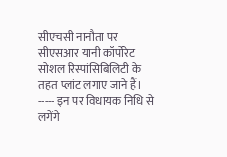सीएचसी नानौता पर सीएसआर यानी कॉर्पोरेट सोशल रिस्पांसिबिलिटी के तहत प्लांट लगाए जाने हैं।
----- इन पर विधायक निधि से लगेंगे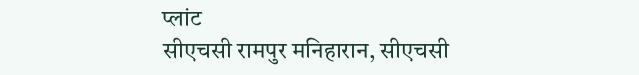प्लांट
सीएचसी रामपुर मनिहारान, सीएचसी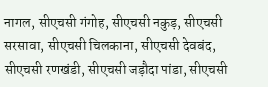नागल, सीएचसी गंगोह, सीएचसी नकुड़, सीएचसी सरसावा, सीएचसी चिलकाना, सीएचसी देवबंद, सीएचसी रणखंडी, सीएचसी जड़ौदा पांडा, सीएचसी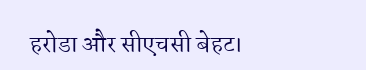हरोडा और सीएचसी बेहट।